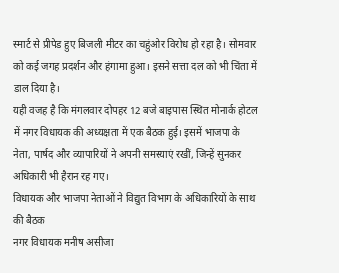स्मार्ट से प्रीपेड हुए बिजली मीटर का चहुंओर विरोध हो रहा है। सोमवार को कई जगह प्रदर्शन और हंगामा हुआ। इसने सत्ता दल को भी चिंता में डाल दिया है।
यही वजह है कि मंगलवार दोपहर 12 बजे बाइपास स्थित मोनार्क होटल में नगर विधायक की अध्यक्षता में एक बैठक हुई। इसमें भाजपा के नेता, पार्षद और व्यापारियों ने अपनी समस्याएं रखीं, जिन्हें सुनकर अधिकारी भी हैरान रह गए।
विधायक और भाजपा नेताओं ने विद्युत विभाग के अधिकारियों के साथ की बैठक
नगर विधायक मनीष असीजा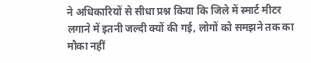ने अधिकारियों से सीधा प्रश्न किया कि जिले में स्मार्ट मीटर लगाने में इतनी जल्दी क्यों की गई, लोगों को समझने तक का मौका नहीं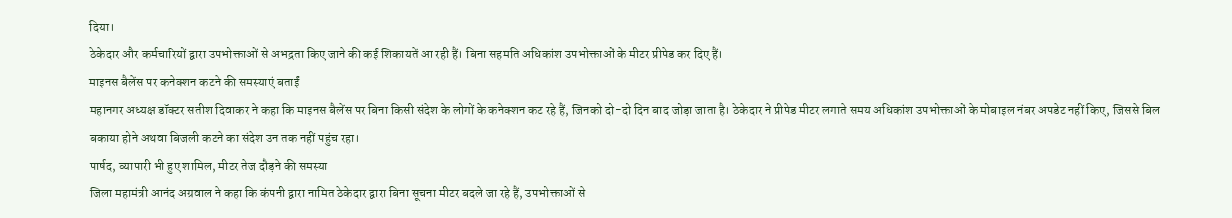दिया।
ठेकेदार और कर्मचारियों द्वारा उपभोक्ताओं से अभद्रता किए जाने की कई शिकायतें आ रही हैं। बिना सहमति अधिकांश उपभोक्ताओं के मीटर प्रीपेड कर दिए हैं।
माइनस बैलेंस पर कनेक्शन कटने की समस्याएं बताईं
महानगर अध्यक्ष डॉक्टर सतीश दिवाकर ने कहा कि माइनस बैलेंस पर बिना किसी संदेश के लोगों के कनेक्शन कट रहे हैं, जिनको दो-दो दिन बाद जोड़ा जाता है। ठेकेदार ने प्रीपेड मीटर लगाते समय अधिकांश उपभोक्ताओं के मोबाइल नंबर अपडेट नहीं किए, जिससे बिल बकाया होने अथवा बिजली कटने का संदेश उन तक नहीं पहुंच रहा।
पार्षद, व्यापारी भी हुए शामिल, मीटर तेज दौड़ने की समस्या
जिला महामंत्री आनंद अग्रवाल ने कहा कि कंपनी द्वारा नामित ठेकेदार द्वारा बिना सूचना मीटर बदले जा रहे हैं, उपभोक्ताओं से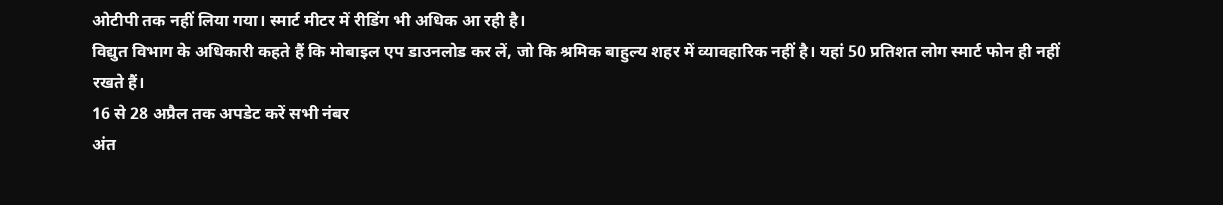ओटीपी तक नहीं लिया गया। स्मार्ट मीटर में रीडिंग भी अधिक आ रही है।
विद्युत विभाग के अधिकारी कहते हैं कि मोबाइल एप डाउनलोड कर लें, जो कि श्रमिक बाहुल्य शहर में व्यावहारिक नहीं है। यहां 50 प्रतिशत लोग स्मार्ट फोन ही नहीं रखते हैं।
16 से 28 अप्रैल तक अपडेट करें सभी नंबर
अंत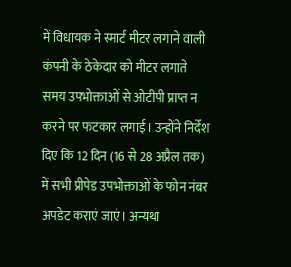में विधायक ने स्मार्ट मीटर लगाने वाली कंपनी के ठेकेदार को मीटर लगाते समय उपभोक्ताओं से ओटीपी प्राप्त न करने पर फटकार लगाई। उन्होंने निर्देश दिए कि 12 दिन (16 से 28 अप्रैल तक) में सभी प्रीपेड उपभोक्ताओं के फोन नंबर अपडेट कराएं जाएं। अन्यथा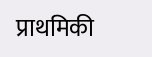प्राथमिकी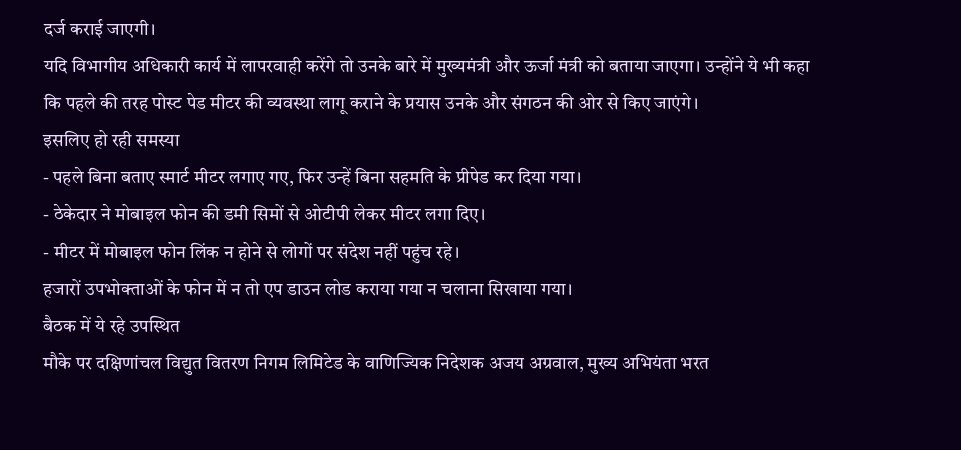दर्ज कराई जाएगी।
यदि विभागीय अधिकारी कार्य में लापरवाही करेंगे तो उनके बारे में मुख्यमंत्री और ऊर्जा मंत्री को बताया जाएगा। उन्होंने ये भी कहा कि पहले की तरह पोस्ट पेड मीटर की व्यवस्था लागू कराने के प्रयास उनके और संगठन की ओर से किए जाएंगे।
इसलिए हो रही समस्या
- पहले बिना बताए स्मार्ट मीटर लगाए गए, फिर उन्हें बिना सहमति के प्रीपेड कर दिया गया।
- ठेकेदार ने मोबाइल फोन की डमी सिमों से ओटीपी लेकर मीटर लगा दिए।
- मीटर में मोबाइल फोन लिंक न होने से लोगों पर संदेश नहीं पहुंच रहे।
हजारों उपभोक्ताओं के फोन में न तो एप डाउन लोड कराया गया न चलाना सिखाया गया।
बैठक में ये रहे उपस्थित
मौके पर दक्षिणांचल विद्युत वितरण निगम लिमिटेड के वाणिज्यिक निदेशक अजय अग्रवाल, मुख्य अभियंता भरत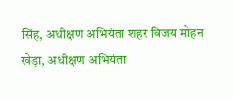सिंह, अधीक्षण अभियंता शहर विजय मोहन खेड़ा, अधीक्षण अभियंता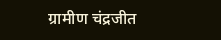ग्रामीण चंद्रजीत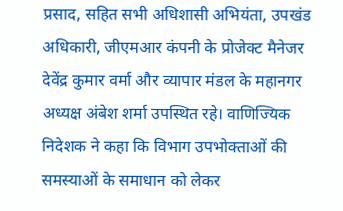प्रसाद, सहित सभी अधिशासी अभियंता, उपखंड अधिकारी, जीएमआर कंपनी के प्रोजेक्ट मैनेजर देवेंद्र कुमार वर्मा और व्यापार मंडल के महानगर अध्यक्ष अंबेश शर्मा उपस्थित रहे। वाणिज्यिक निदेशक ने कहा कि विभाग उपभोक्ताओं की समस्याओं के समाधान को लेकर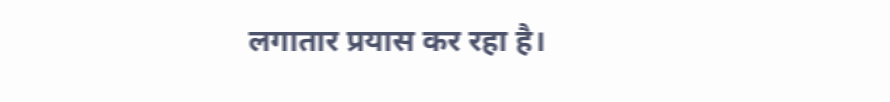लगातार प्रयास कर रहा है।